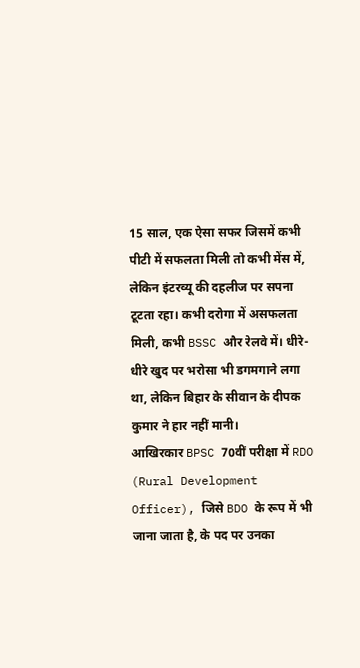15 साल, एक ऐसा सफर जिसमें कभी पीटी में सफलता मिली तो कभी मेंस में, लेकिन इंटरव्यू की दहलीज पर सपना टूटता रहा। कभी दरोगा में असफलता मिली, कभी BSSC और रेलवे में। धीरे-धीरे खुद पर भरोसा भी डगमगाने लगा था, लेकिन बिहार के सीवान के दीपक कुमार ने हार नहीं मानी।
आखिरकार BPSC 70वीं परीक्षा में RDO (Rural Development Officer), जिसे BDO के रूप में भी जाना जाता है, के पद पर उनका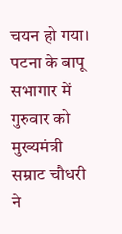चयन हो गया। पटना के बापू सभागार में गुरुवार को मुख्यमंत्री सम्राट चौधरी ने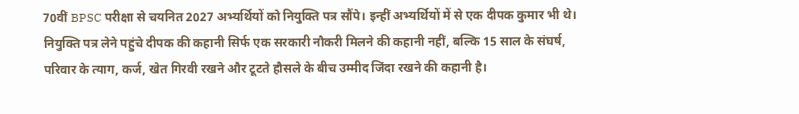70वीं BPSC परीक्षा से चयनित 2027 अभ्यर्थियों को नियुक्ति पत्र सौंपे। इन्हीं अभ्यर्थियों में से एक दीपक कुमार भी थे।
नियुक्ति पत्र लेने पहुंचे दीपक की कहानी सिर्फ एक सरकारी नौकरी मिलने की कहानी नहीं, बल्कि 15 साल के संघर्ष, परिवार के त्याग, कर्ज, खेत गिरवी रखने और टूटते हौसले के बीच उम्मीद जिंदा रखने की कहानी है।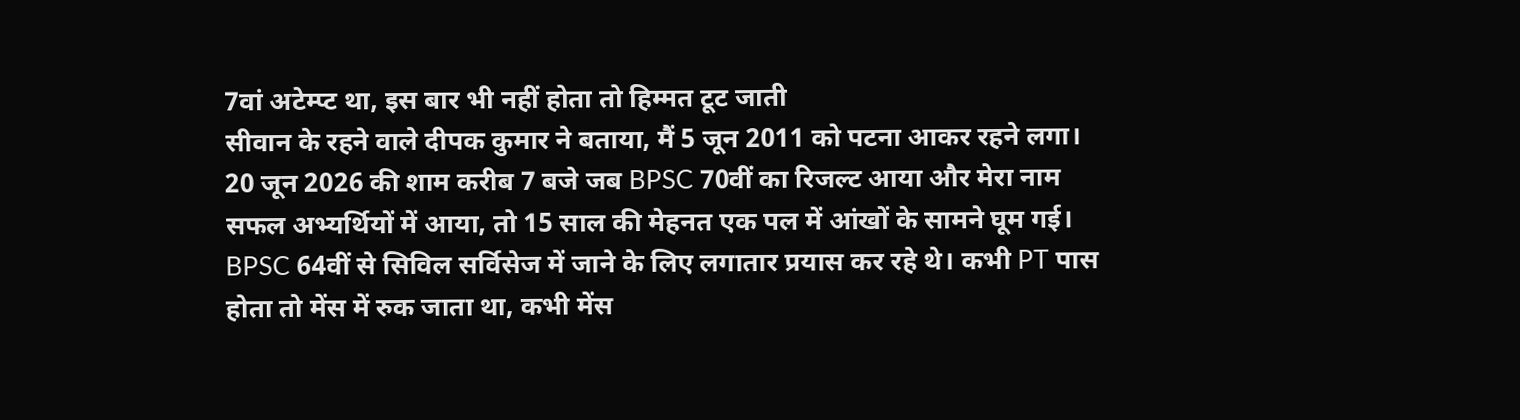7वां अटेम्प्ट था, इस बार भी नहीं होता तो हिम्मत टूट जाती
सीवान के रहने वाले दीपक कुमार ने बताया, मैं 5 जून 2011 को पटना आकर रहने लगा। 20 जून 2026 की शाम करीब 7 बजे जब BPSC 70वीं का रिजल्ट आया और मेरा नाम सफल अभ्यर्थियों में आया, तो 15 साल की मेहनत एक पल में आंखों के सामने घूम गई।
BPSC 64वीं से सिविल सर्विसेज में जाने के लिए लगातार प्रयास कर रहे थे। कभी PT पास होता तो मेंस में रुक जाता था, कभी मेंस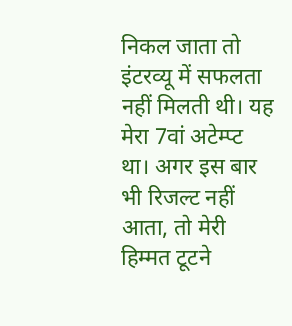निकल जाता तो इंटरव्यू में सफलता नहीं मिलती थी। यह मेरा 7वां अटेम्प्ट था। अगर इस बार भी रिजल्ट नहीं आता, तो मेरी हिम्मत टूटने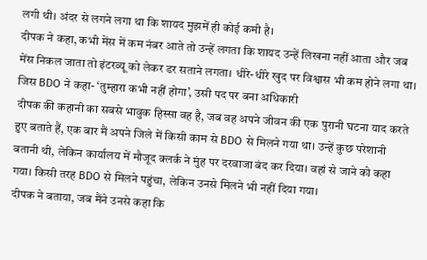लगी थी। अंदर से लगने लगा था कि शायद मुझमें ही कोई कमी है।
दीपक ने कहा, कभी मेंस में कम नंबर आते तो उन्हें लगता कि शायद उन्हें लिखना नहीं आता और जब मेंस निकल जाता तो इंटरव्यू को लेकर डर सताने लगता। धीरे-धीरे खुद पर विश्वास भी कम होने लगा था।
जिस BDO ने कहा- ‘तुम्हारा कभी नहीं होगा’, उसी पद पर बना अधिकारी
दीपक की कहानी का सबसे भावुक हिस्सा वह है, जब वह अपने जीवन की एक पुरानी घटना याद करते हुए बताते हैं, एक बार मैं अपने जिले में किसी काम से BDO से मिलने गया था। उन्हें कुछ परेशानी बतानी थी, लेकिन कार्यालय में मौजूद क्लर्क ने मुंह पर दरवाजा बंद कर दिया। वहां से जाने को कहा गया। किसी तरह BDO से मिलने पहुंचा, लेकिन उनसे मिलने भी नहीं दिया गया।
दीपक ने बताया, जब मैंने उनसे कहा कि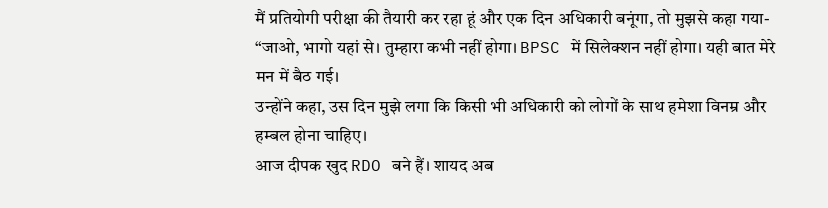मैं प्रतियोगी परीक्षा की तैयारी कर रहा हूं और एक दिन अधिकारी बनूंगा, तो मुझसे कहा गया- “जाओ, भागो यहां से। तुम्हारा कभी नहीं होगा। BPSC में सिलेक्शन नहीं होगा। यही बात मेरे मन में बैठ गई।
उन्होंने कहा, उस दिन मुझे लगा कि किसी भी अधिकारी को लोगों के साथ हमेशा विनम्र और हम्बल होना चाहिए।
आज दीपक खुद RDO बने हैं। शायद अब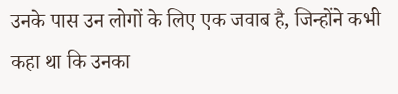उनके पास उन लोगों के लिए एक जवाब है, जिन्होंने कभी कहा था कि उनका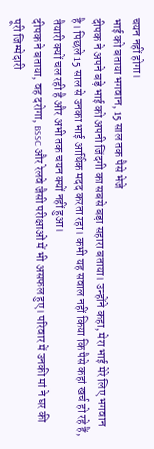चयन नहीं होगा।
भाई को बताया भगवान, 15 साल तक पैसे भेजे
दीपक ने अपने बड़े भाई को अपनी जिंदगी का सबसे बड़ा सहारा बताया। उन्होंने कहा, मेरा भाई मेरे लिए भगवान है। पिछले 15 साल से उनका भाई आर्थिक मदद करता रहा। कभी यह सवाल नहीं किया कि पैसे कहां खर्च हो रहे हैं, तैयारी क्यों चल रही है और अभी तक चयन क्यों नहीं हुआ।
दीपक ने बताया, वह दरोगा, BSSC और रेलवे जैसी परीक्षाओं में भी असफल हुए। परिवार में उनकी मां ने घर की पूरी जिम्मेदारी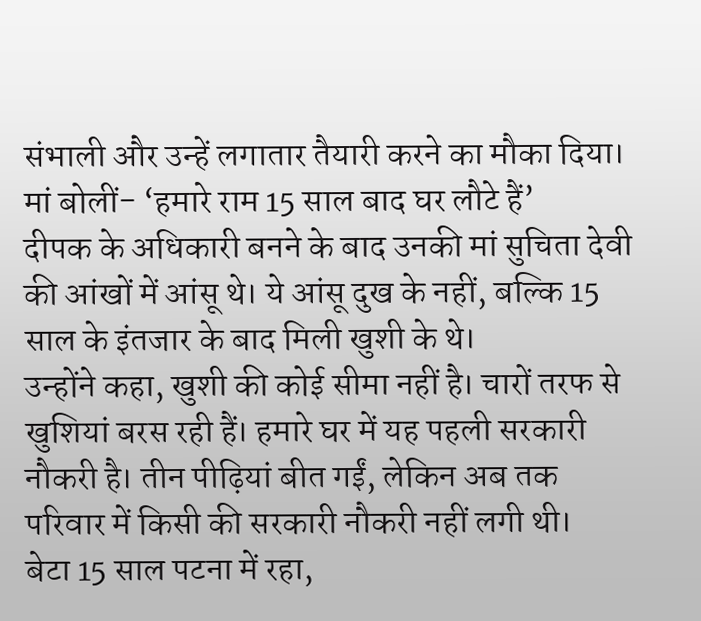संभाली और उन्हें लगातार तैयारी करने का मौका दिया।
मां बोलीं- ‘हमारे राम 15 साल बाद घर लौटे हैं’
दीपक के अधिकारी बनने के बाद उनकी मां सुचिता देवी की आंखों में आंसू थे। ये आंसू दुख के नहीं, बल्कि 15 साल के इंतजार के बाद मिली खुशी के थे।
उन्होंने कहा, खुशी की कोई सीमा नहीं है। चारों तरफ से खुशियां बरस रही हैं। हमारे घर में यह पहली सरकारी नौकरी है। तीन पीढ़ियां बीत गईं, लेकिन अब तक परिवार में किसी की सरकारी नौकरी नहीं लगी थी।
बेटा 15 साल पटना में रहा,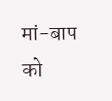मां-बाप को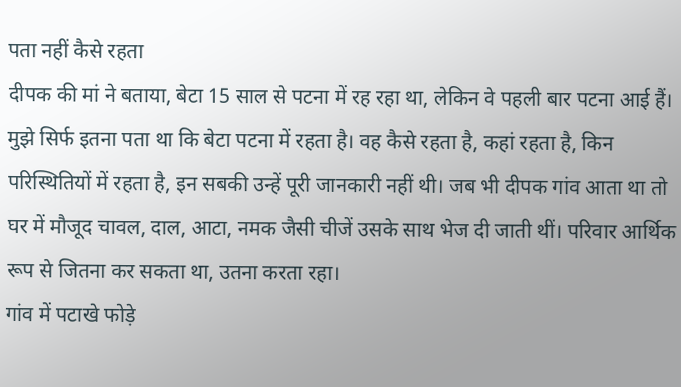पता नहीं कैसे रहता
दीपक की मां ने बताया, बेटा 15 साल से पटना में रह रहा था, लेकिन वे पहली बार पटना आई हैं। मुझे सिर्फ इतना पता था कि बेटा पटना में रहता है। वह कैसे रहता है, कहां रहता है, किन परिस्थितियों में रहता है, इन सबकी उन्हें पूरी जानकारी नहीं थी। जब भी दीपक गांव आता था तो घर में मौजूद चावल, दाल, आटा, नमक जैसी चीजें उसके साथ भेज दी जाती थीं। परिवार आर्थिक रूप से जितना कर सकता था, उतना करता रहा।
गांव में पटाखे फोड़े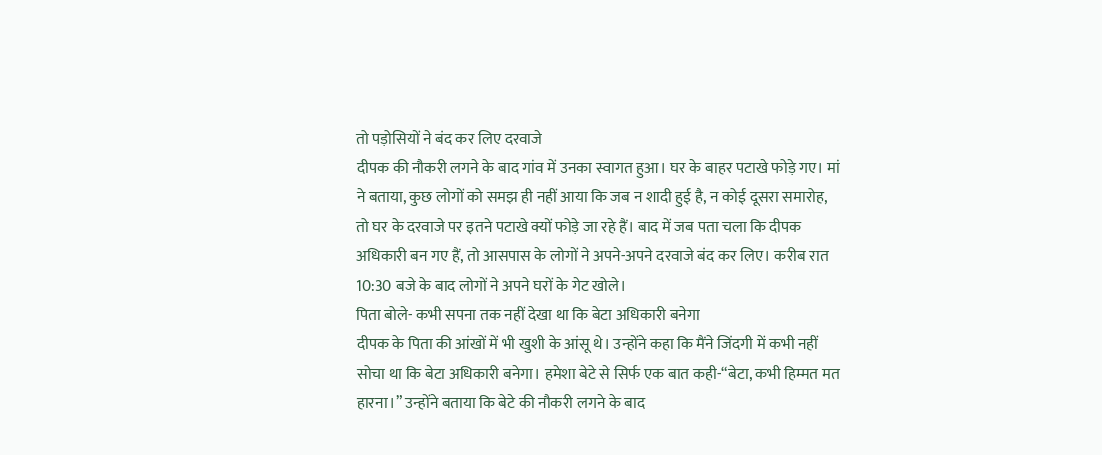तो पड़ोसियों ने बंद कर लिए दरवाजे
दीपक की नौकरी लगने के बाद गांव में उनका स्वागत हुआ। घर के बाहर पटाखे फोड़े गए। मां ने बताया, कुछ लोगों को समझ ही नहीं आया कि जब न शादी हुई है, न कोई दूसरा समारोह, तो घर के दरवाजे पर इतने पटाखे क्यों फोड़े जा रहे हैं। बाद में जब पता चला कि दीपक अधिकारी बन गए हैं, तो आसपास के लोगों ने अपने-अपने दरवाजे बंद कर लिए। करीब रात 10:30 बजे के बाद लोगों ने अपने घरों के गेट खोले।
पिता बोले- कभी सपना तक नहीं देखा था कि बेटा अधिकारी बनेगा
दीपक के पिता की आंखों में भी खुशी के आंसू थे। उन्होंने कहा कि मैंने जिंदगी में कभी नहीं सोचा था कि बेटा अधिकारी बनेगा। हमेशा बेटे से सिर्फ एक बात कही-“बेटा, कभी हिम्मत मत हारना।” उन्होंने बताया कि बेटे की नौकरी लगने के बाद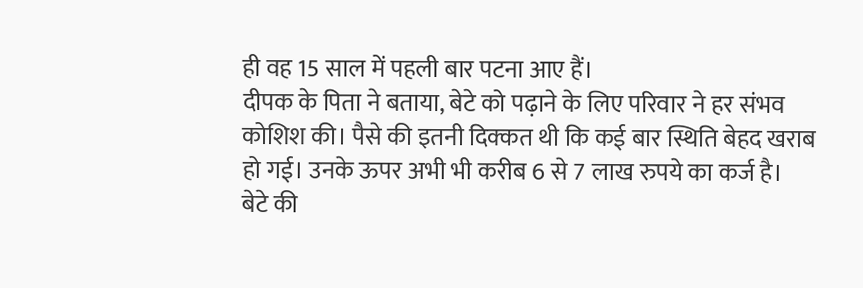ही वह 15 साल में पहली बार पटना आए हैं।
दीपक के पिता ने बताया, बेटे को पढ़ाने के लिए परिवार ने हर संभव कोशिश की। पैसे की इतनी दिक्कत थी कि कई बार स्थिति बेहद खराब हो गई। उनके ऊपर अभी भी करीब 6 से 7 लाख रुपये का कर्ज है।
बेटे की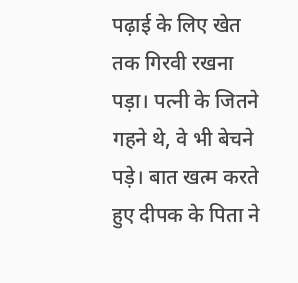पढ़ाई के लिए खेत तक गिरवी रखना पड़ा। पत्नी के जितने गहने थे, वे भी बेचने पड़े। बात खत्म करते हुए दीपक के पिता ने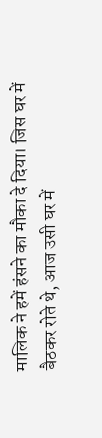मालिक ने हमें हंसने का मौका दे दिया। जिस घर में बैठकर रोते थे, आज उसी घर में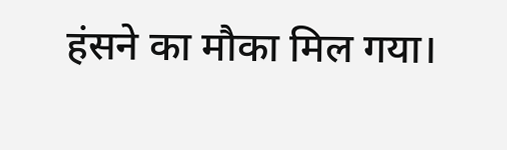हंसने का मौका मिल गया।